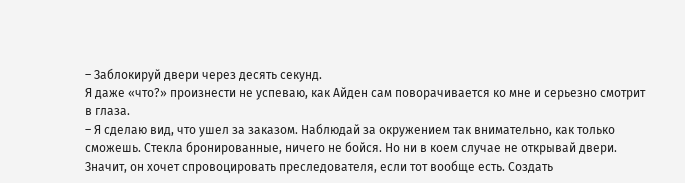– Заблокируй двери через десять секунд.
Я даже «что?» произнести не успеваю, как Айден сам поворачивается ко мне и серьезно смотрит в глаза.
– Я сделаю вид, что ушел за заказом. Наблюдай за окружением так внимательно, как только сможешь. Стекла бронированные, ничего не бойся. Но ни в коем случае не открывай двери.
Значит, он хочет спровоцировать преследователя, если тот вообще есть. Создать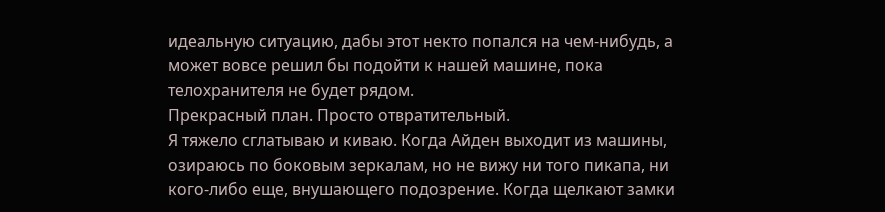идеальную ситуацию, дабы этот некто попался на чем-нибудь, а может вовсе решил бы подойти к нашей машине, пока телохранителя не будет рядом.
Прекрасный план. Просто отвратительный.
Я тяжело сглатываю и киваю. Когда Айден выходит из машины, озираюсь по боковым зеркалам, но не вижу ни того пикапа, ни кого-либо еще, внушающего подозрение. Когда щелкают замки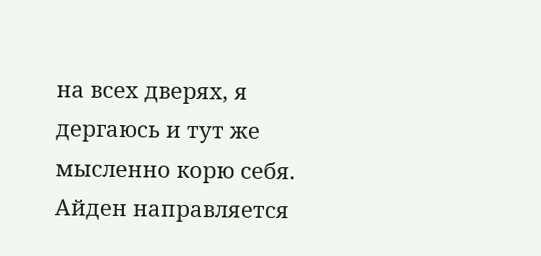на всех дверях, я дергаюсь и тут же мысленно корю себя.
Айден направляется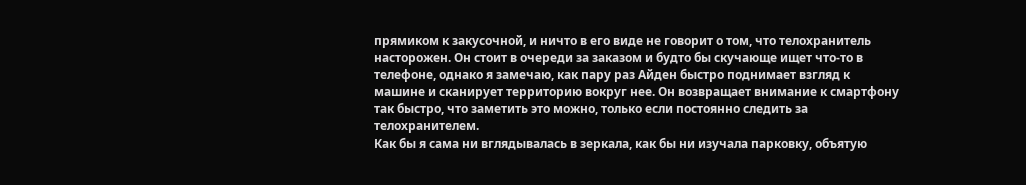прямиком к закусочной, и ничто в его виде не говорит о том, что телохранитель насторожен. Он стоит в очереди за заказом и будто бы скучающе ищет что-то в телефоне, однако я замечаю, как пару раз Айден быстро поднимает взгляд к машине и сканирует территорию вокруг нее. Он возвращает внимание к смартфону так быстро, что заметить это можно, только если постоянно следить за телохранителем.
Как бы я сама ни вглядывалась в зеркала, как бы ни изучала парковку, объятую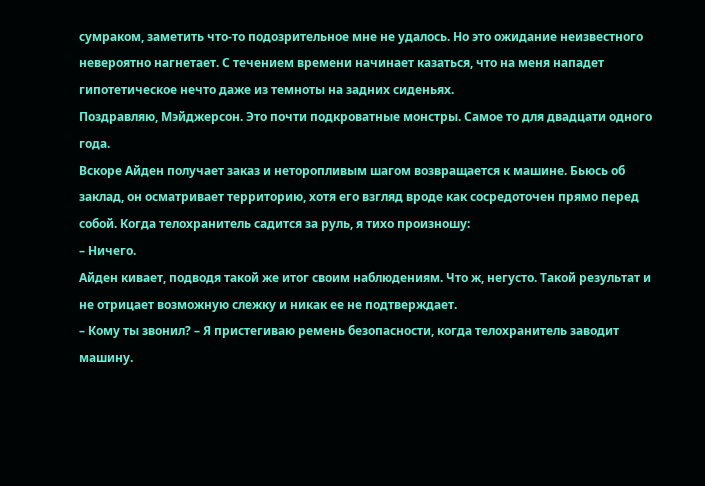сумраком, заметить что-то подозрительное мне не удалось. Но это ожидание неизвестного невероятно нагнетает. С течением времени начинает казаться, что на меня нападет гипотетическое нечто даже из темноты на задних сиденьях.
Поздравляю, Мэйджерсон. Это почти подкроватные монстры. Самое то для двадцати одного года.
Вскоре Айден получает заказ и неторопливым шагом возвращается к машине. Бьюсь об заклад, он осматривает территорию, хотя его взгляд вроде как сосредоточен прямо перед собой. Когда телохранитель садится за руль, я тихо произношу:
– Ничего.
Айден кивает, подводя такой же итог своим наблюдениям. Что ж, негусто. Такой результат и не отрицает возможную слежку и никак ее не подтверждает.
– Кому ты звонил? – Я пристегиваю ремень безопасности, когда телохранитель заводит машину.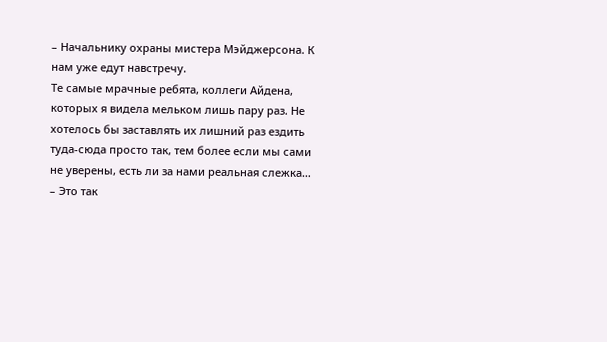– Начальнику охраны мистера Мэйджерсона. К нам уже едут навстречу.
Те самые мрачные ребята, коллеги Айдена, которых я видела мельком лишь пару раз. Не хотелось бы заставлять их лишний раз ездить туда-сюда просто так, тем более если мы сами не уверены, есть ли за нами реальная слежка…
– Это так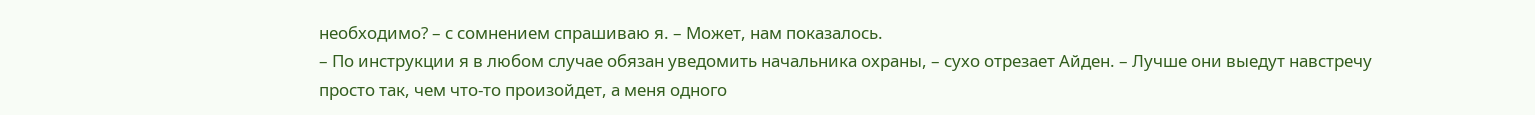необходимо? – с сомнением спрашиваю я. – Может, нам показалось.
– По инструкции я в любом случае обязан уведомить начальника охраны, – сухо отрезает Айден. – Лучше они выедут навстречу просто так, чем что-то произойдет, а меня одного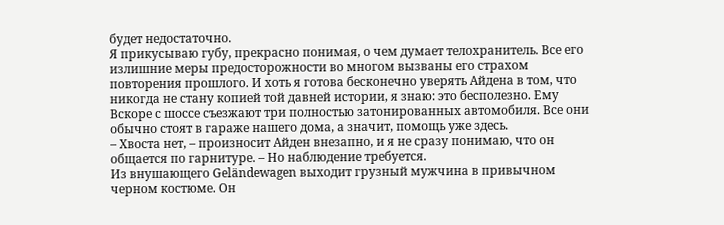будет недостаточно.
Я прикусываю губу, прекрасно понимая, о чем думает телохранитель. Все его излишние меры предосторожности во многом вызваны его страхом повторения прошлого. И хоть я готова бесконечно уверять Айдена в том, что никогда не стану копией той давней истории, я знаю: это бесполезно. Ему
Вскоре с шоссе съезжают три полностью затонированных автомобиля. Все они обычно стоят в гараже нашего дома, а значит, помощь уже здесь.
– Хвоста нет, – произносит Айден внезапно, и я не сразу понимаю, что он общается по гарнитуре. – Но наблюдение требуется.
Из внушающего Geländewagen выходит грузный мужчина в привычном черном костюме. Он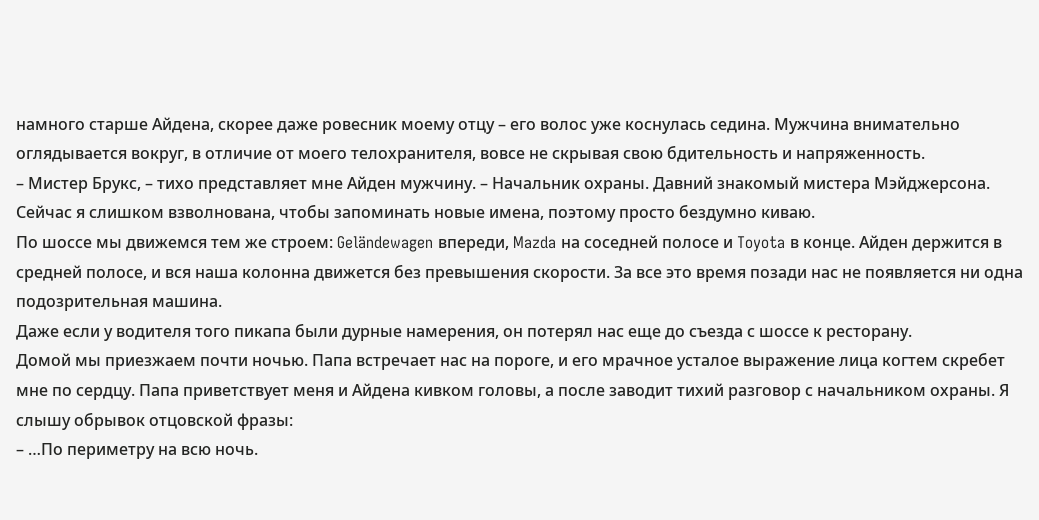намного старше Айдена, скорее даже ровесник моему отцу – его волос уже коснулась седина. Мужчина внимательно оглядывается вокруг, в отличие от моего телохранителя, вовсе не скрывая свою бдительность и напряженность.
– Мистер Брукс, – тихо представляет мне Айден мужчину. – Начальник охраны. Давний знакомый мистера Мэйджерсона.
Сейчас я слишком взволнована, чтобы запоминать новые имена, поэтому просто бездумно киваю.
По шоссе мы движемся тем же строем: Geländewagen впереди, Mazda на соседней полосе и Toyota в конце. Айден держится в средней полосе, и вся наша колонна движется без превышения скорости. За все это время позади нас не появляется ни одна подозрительная машина.
Даже если у водителя того пикапа были дурные намерения, он потерял нас еще до съезда с шоссе к ресторану.
Домой мы приезжаем почти ночью. Папа встречает нас на пороге, и его мрачное усталое выражение лица когтем скребет мне по сердцу. Папа приветствует меня и Айдена кивком головы, а после заводит тихий разговор с начальником охраны. Я слышу обрывок отцовской фразы:
– …По периметру на всю ночь.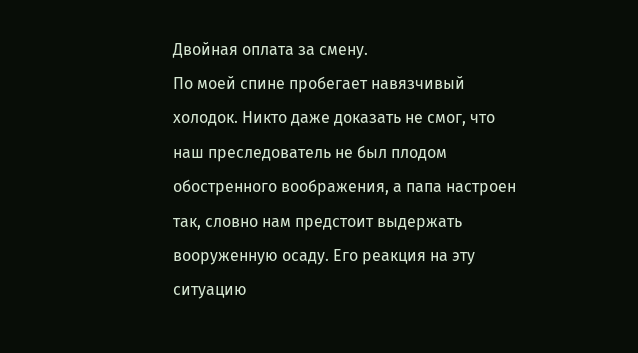Двойная оплата за смену.
По моей спине пробегает навязчивый холодок. Никто даже доказать не смог, что наш преследователь не был плодом обостренного воображения, а папа настроен так, словно нам предстоит выдержать вооруженную осаду. Его реакция на эту ситуацию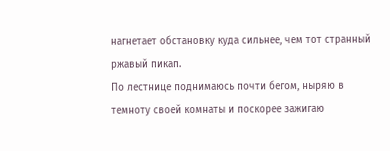нагнетает обстановку куда сильнее, чем тот странный ржавый пикап.
По лестнице поднимаюсь почти бегом, ныряю в темноту своей комнаты и поскорее зажигаю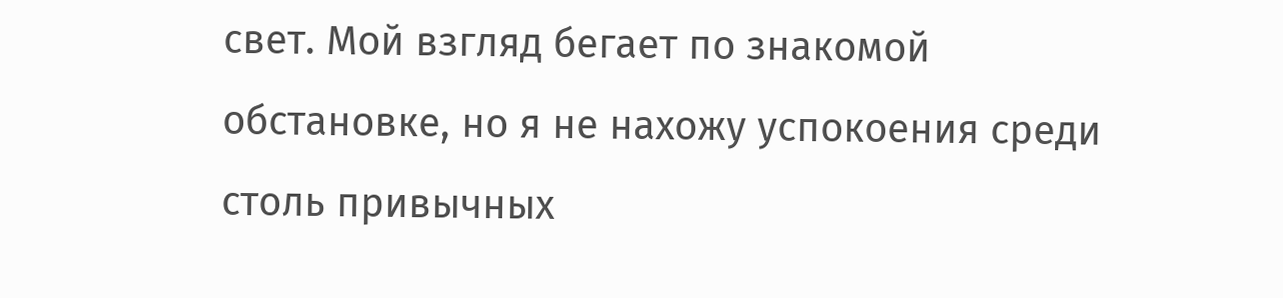свет. Мой взгляд бегает по знакомой обстановке, но я не нахожу успокоения среди столь привычных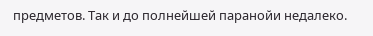предметов. Так и до полнейшей паранойи недалеко.